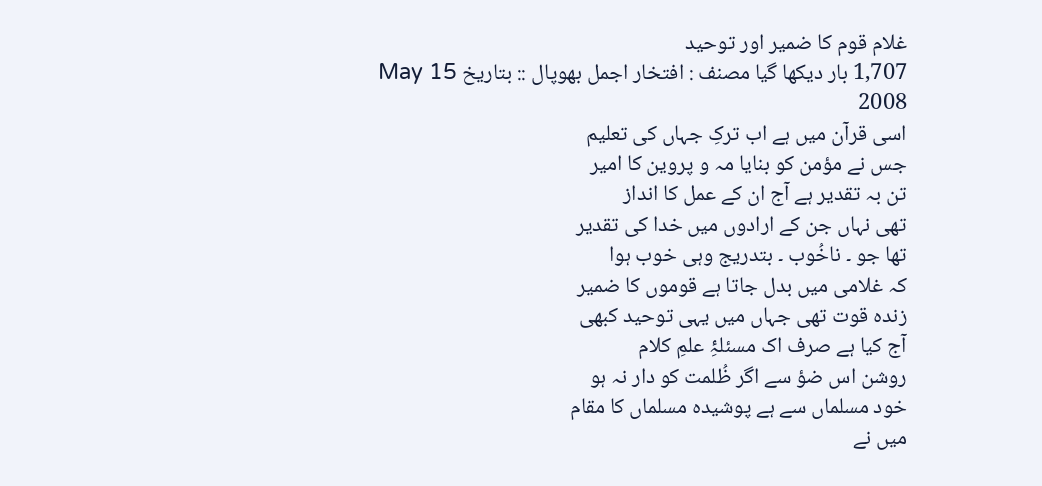غلام قوم کا ضمير اور توحيد
1,707 بار دیکھا گیا مصنف : افتخار اجمل بھوپال :: بتاریخ May 15 2008
اسی قرآن ميں ہے اب ترکِ جہاں کی تعليم
جس نے مؤمن کو بنايا مہ و پروين کا امير
تن بہ تقدير ہے آج ان کے عمل کا انداز
تھی نہاں جن کے ارادوں ميں خدا کی تقدير
تھا جو ۔ ناخُوب ۔ بتدريج وہی خوب ہوا
کہ غلامی ميں بدل جاتا ہے قوموں کا ضمير
زندہ قوت تھی جہاں ميں يہی توحيد کبھی
آج کيا ہے صرف اک مسئلۂِ علمِ کلام
روشن اس ضؤ سے اگر ظُلمت کو دار نہ ہو
خود مسلماں سے ہے پوشيدہ مسلماں کا مقام
ميں نے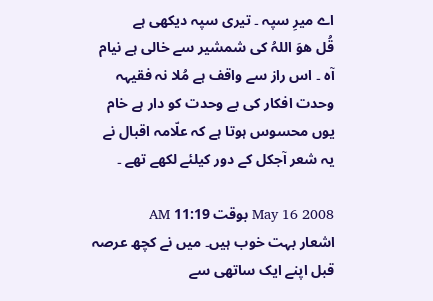اے ميرِ سپہ ۔ تيری سپہ ديکھی ہے
قُل ھوَ اللہُ کی شمشير سے خالی ہے نيام
آہ ۔ اس راز سے واقف ہے مُلا نہ فقيہہ
وحدت افکار کی بے وحدت کو دار ہے خام
يوں محسوس ہوتا ہے کہ علّامہ اقبال نے يہ شعر آجکل کے دور کيلئے لکھے تھے ۔

May 16 2008 بوقت 11:19 AM
اشعار بہت خوب ہیں۔ میں نے کچھ عرصہ قبل اپنے ایک ساتھی سے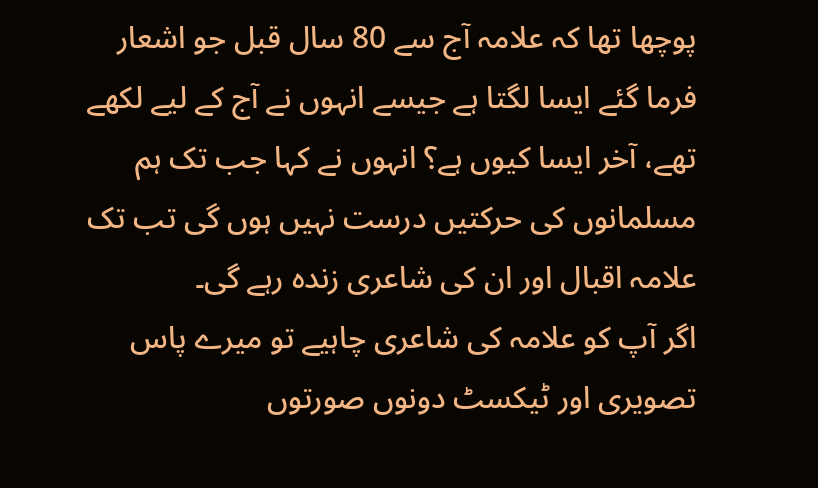پوچھا تھا کہ علامہ آج سے 80 سال قبل جو اشعار فرما گئے ایسا لگتا ہے جیسے انہوں نے آج کے لیے لکھے تھے، آخر ایسا کیوں ہے؟ انہوں نے کہا جب تک ہم مسلمانوں کی حرکتیں درست نہیں ہوں گی تب تک علامہ اقبال اور ان کی شاعری زندہ رہے گی۔
اگر آپ کو علامہ کی شاعری چاہیے تو میرے پاس تصویری اور ٹیکسٹ دونوں صورتوں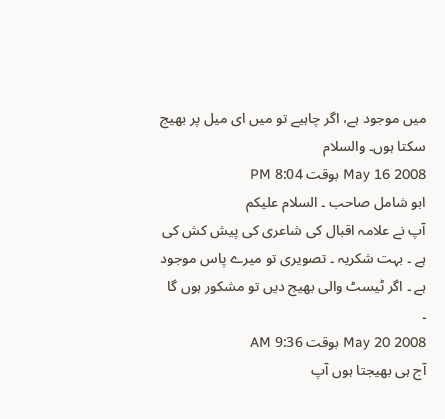میں موجود ہے، اگر چاہیے تو میں ای میل پر بھیج سکتا ہوں۔ والسلام
May 16 2008 بوقت 8:04 PM
ابو شامل صاحب ۔ السلام علیکم
آپ نے علامہ اقبال کی شاعری کی پیش کش کی ہے ۔ بہت شکریہ ۔ تصویری تو میرے پاس موجود ہے ۔ اگر ٹیسٹ والی بھیج دیں تو مشکور ہوں گا ۔
May 20 2008 بوقت 9:36 AM
آج ہی بھیجتا ہوں آپ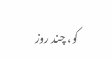کو، چند روز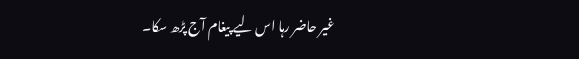غیر حاضر رہا اس لیے پیغام آج پڑھ سکا۔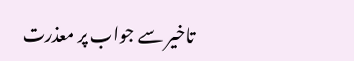تاخیر سے جواب پر معذرت